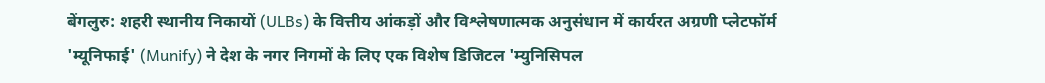बेंगलुरु: शहरी स्थानीय निकायों (ULBs) के वित्तीय आंकड़ों और विश्लेषणात्मक अनुसंधान में कार्यरत अग्रणी प्लेटफॉर्म 'म्यूनिफाई' (Munify) ने देश के नगर निगमों के लिए एक विशेष डिजिटल 'म्युनिसिपल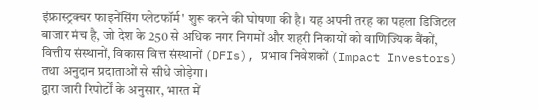इंफ्रास्ट्रक्चर फाइनेंसिंग प्लेटफॉर्म' शुरू करने की घोषणा की है। यह अपनी तरह का पहला डिजिटल बाजार मंच है, जो देश के 250 से अधिक नगर निगमों और शहरी निकायों को वाणिज्यिक बैंकों, वित्तीय संस्थानों, विकास वित्त संस्थानों (DFIs), प्रभाव निवेशकों (Impact Investors) तथा अनुदान प्रदाताओं से सीधे जोड़ेगा।
द्वारा जारी रिपोर्टों के अनुसार, भारत में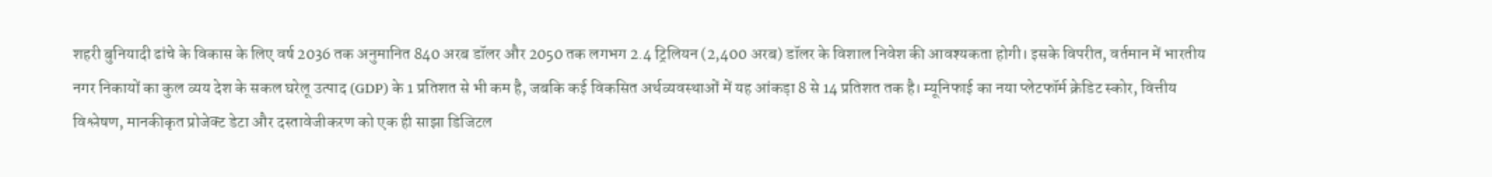शहरी बुनियादी ढांचे के विकास के लिए वर्ष 2036 तक अनुमानित 840 अरब डॉलर और 2050 तक लगभग 2.4 ट्रिलियन (2,400 अरब) डॉलर के विशाल निवेश की आवश्यकता होगी। इसके विपरीत, वर्तमान में भारतीय नगर निकायों का कुल व्यय देश के सकल घरेलू उत्पाद (GDP) के 1 प्रतिशत से भी कम है, जबकि कई विकसित अर्थव्यवस्थाओं में यह आंकड़ा 8 से 14 प्रतिशत तक है। म्यूनिफाई का नया प्लेटफॉर्म क्रेडिट स्कोर, वित्तीय विश्लेषण, मानकीकृत प्रोजेक्ट डेटा और दस्तावेजीकरण को एक ही साझा डिजिटल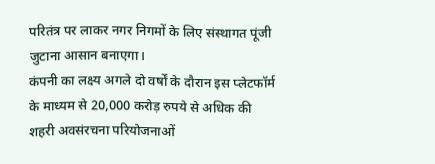परितंत्र पर लाकर नगर निगमों के लिए संस्थागत पूंजी जुटाना आसान बनाएगा।
कंपनी का लक्ष्य अगले दो वर्षों के दौरान इस प्लेटफॉर्म के माध्यम से 20,000 करोड़ रुपये से अधिक की शहरी अवसंरचना परियोजनाओं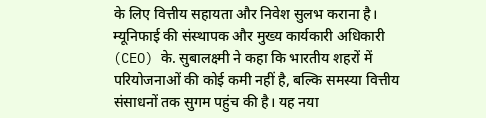के लिए वित्तीय सहायता और निवेश सुलभ कराना है। म्यूनिफाई की संस्थापक और मुख्य कार्यकारी अधिकारी (CEO) के. सुबालक्ष्मी ने कहा कि भारतीय शहरों में परियोजनाओं की कोई कमी नहीं है, बल्कि समस्या वित्तीय संसाधनों तक सुगम पहुंच की है। यह नया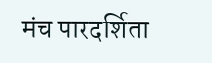मंच पारदर्शिता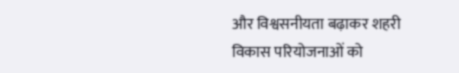और विश्वसनीयता बढ़ाकर शहरी विकास परियोजनाओं को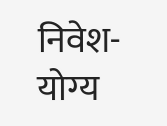निवेश-योग्य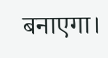बनाएगा।